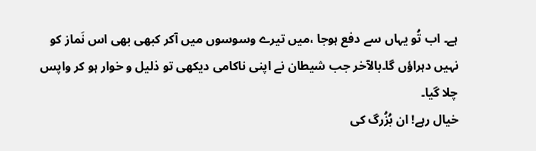ہے۔ اب تُو یہاں سے دفع ہوجا ،میں تیرے وسوسوں میں آکر کبھی بھی اس نَماز کو نہیں دہراؤں گا۔بالآخر جب شیطان نے اپنی ناکامی دیکھی تو ذلیل و خوار ہو کر واپس چلا گیا۔
خیال رہے! ان بُزُرگ کی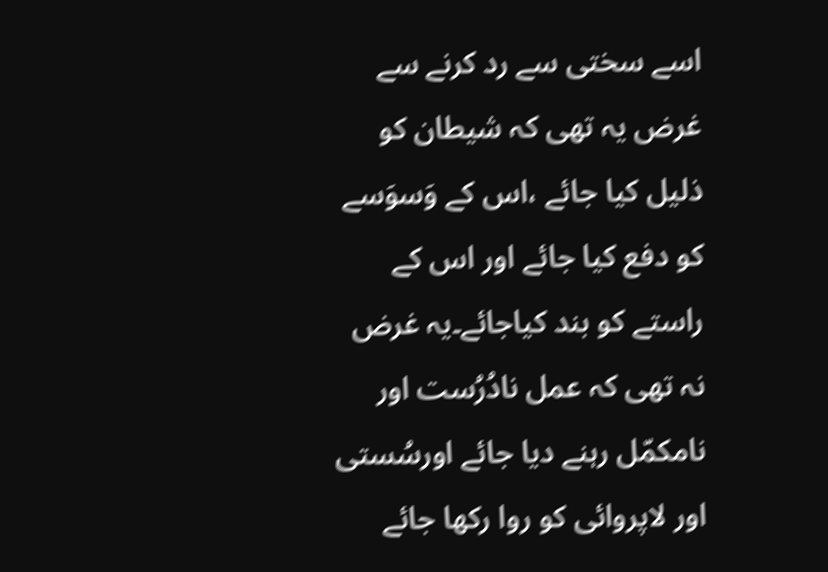اسے سختی سے رد کرنے سے غرض یہ تھی کہ شیطان کو ذلیل کیا جائے ،اس کے وَسوَسے کو دفع کیا جائے اور اس کے راستے کو بند کیاجائے۔یہ غرض نہ تھی کہ عمل نادُرُست اور نامکمّل رہنے دیا جائے اورسُستی اور لاپروائی کو روا رکھا جائے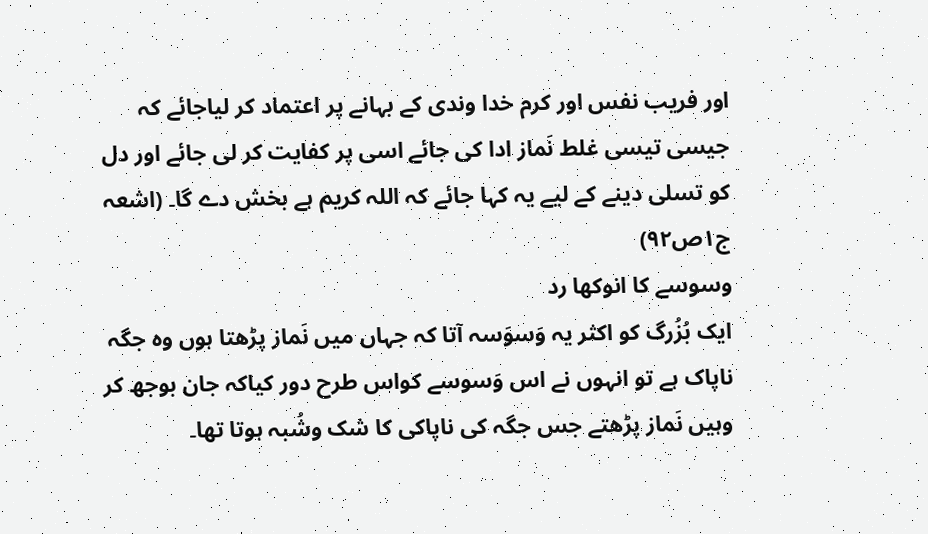اور فریب نفس اور کرم خدا وندی کے بہانے پر اعتماد کر لیاجائے کہ جیسی تیسی غلط نَماز ادا کی جائے اسی پر کفایت کر لی جائے اور دل کو تسلی دینے کے لیے یہ کہا جائے کہ اللہ کریم ہے بخش دے گا۔ (اشعہ ج۱ص۹۲)
وسوسے کا انوکھا رد
ایک بُزُرگ کو اکثر یہ وَسوَسہ آتا کہ جہاں میں نَماز پڑھتا ہوں وہ جگہ ناپاک ہے تو انہوں نے اس وَسوسے کواس طرح دور کیاکہ جان بوجھ کر وہیں نَماز پڑھتے جس جگہ کی ناپاکی کا شک وشُبہ ہوتا تھا۔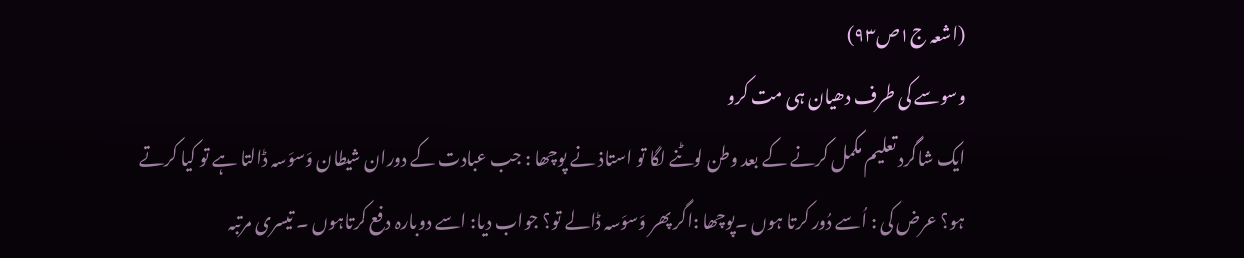(اشعہ ج۱ص۹۳)
وسوسے کی طرف دھیان ہی مت کرو
ایک شاگرد تعلیم مکمل کرنے کے بعد وطن لوٹنے لگا تو استاذ نے پوچھا : جب عبادت کے دوران شیطان وَسوَسہ ڈالتا ہے تو کیا کرتے ہو؟ عرض کی : اُسے دُور کرتا ہوں ۔پوچھا :اگر پھر وَسوَسہ ڈالے تو؟ جواب دیا: اسے دوبارہ دفع کرتاہوں ۔ تیسری مرتبہ